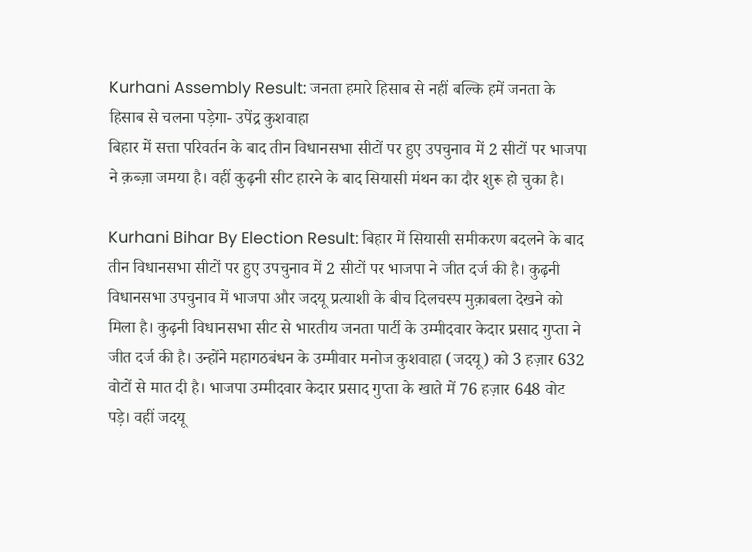Kurhani Assembly Result: जनता हमारे हिसाब से नहीं बल्कि हमें जनता के हिसाब से चलना पड़ेगा- उपेंद्र कुशवाहा
बिहार में सत्ता परिवर्तन के बाद तीन विधानसभा सीटों पर हुए उपचुनाव में 2 सीटों पर भाजपा ने क़ब्ज़ा जमया है। वहीं कुढ़नी सीट हारने के बाद सियासी मंथन का दौर शुरू हो चुका है।

Kurhani Bihar By Election Result: बिहार में सियासी समीकरण बदलने के बाद तीन विधानसभा सीटों पर हुए उपचुनाव में 2 सीटों पर भाजपा ने जीत दर्ज की है। कुढ़नी विधानसभा उपचुनाव में भाजपा और जदयू प्रत्याशी के बीच दिलचस्प मुक़ाबला देखने को मिला है। कुढ़नी विधानसभा सीट से भारतीय जनता पार्टी के उम्मीदवार केदार प्रसाद गुप्ता ने जीत दर्ज की है। उन्होंने महागठबंधन के उम्मीवार मनोज कुशवाहा (जदयू) को 3 हज़ार 632 वोटों से मात दी है। भाजपा उम्मीदवार केदार प्रसाद गुप्ता के खाते में 76 हज़ार 648 वोट पड़े। वहीं जदयू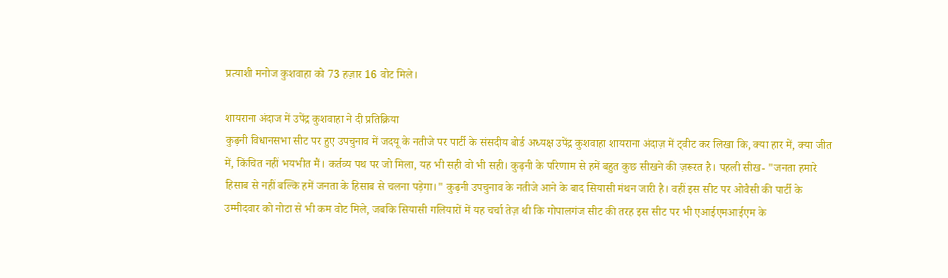प्रत्याशी मनोज कुशवाहा को 73 हज़ार 16 वोट मिले।

शायराना अंदाज में उपेंद्र कुशवाहा ने दी प्रतिक्रिया
कुढ़नी विधानसभा सीट पर हुए उपचुनाव में जदयू के नतीजे पर पार्टी के संसदीय बोर्ड अध्यक्ष उपेंद्र कुशवाहा शायराना अंदाज़ में ट्वीट कर लिखा कि, क्या हार में, क्या जीत में, किंचित नहीं भयभीत मैं। कर्तव्य पथ पर जो मिला, यह भी सही वो भी सही। कुढ़नी के परिणाम से हमें बहुत कुछ सीखने की ज़रूरत है। पहली सीख- "जनता हमारे हिसाब से नहीं बल्कि हमें जनता के हिसाब से चलना पड़ेगा।" कुढ़नी उपचुनाव के नतीजे आने के बाद सियासी मंथन जारी है। वहीं इस सीट पर ओवैसी की पार्टी के उम्मीदवार को नोटा से भी कम वोट मिले, जबकि सियासी गलियारों में यह चर्चा तेज़ थी कि गोपालगंज सीट की तरह इस सीट पर भी एआईएमआईएम के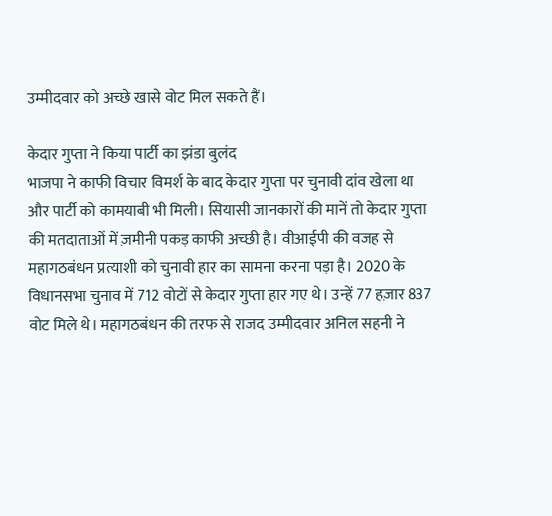उम्मीदवार को अच्छे खासे वोट मिल सकते हैं।

केदार गुप्ता ने किया पार्टी का झंडा बुलंद
भाजपा ने काफी विचार विमर्श के बाद केदार गुप्ता पर चुनावी दांव खेला था और पार्टी को कामयाबी भी मिली। सियासी जानकारों की मानें तो केदार गुप्ता की मतदाताओं में ज़मीनी पकड़ काफी अच्छी है। वीआईपी की वजह से महागठबंधन प्रत्याशी को चुनावी हार का सामना करना पड़ा है। 2020 के विधानसभा चुनाव में 712 वोटों से केदार गुप्ता हार गए थे। उन्हें 77 हज़ार 837 वोट मिले थे। महागठबंधन की तरफ से राजद उम्मीदवार अनिल सहनी ने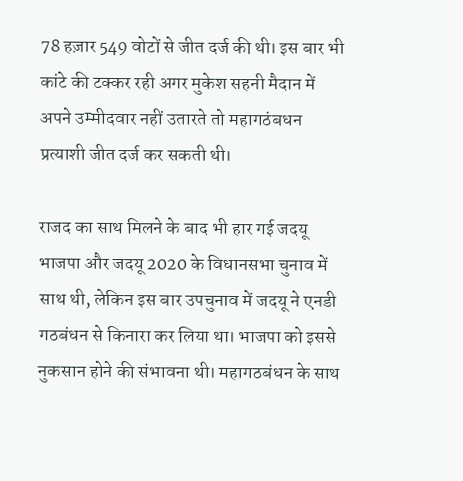78 हज़ार 549 वोटों से जीत दर्ज की थी। इस बार भी कांटे की टक्कर रही अगर मुकेश सहनी मैदान में अपने उम्मीदवार नहीं उतारते तो महागठंबधन प्रत्याशी जीत दर्ज कर सकती थी।

राजद का साथ मिलने के बाद भी हार गई जदयू
भाजपा और जदयू 2020 के विधानसभा चुनाव में साथ थी, लेकिन इस बार उपचुनाव में जदयू ने एनडी गठबंधन से किनारा कर लिया था। भाजपा को इससे नुकसान होने की संभावना थी। महागठबंधन के साथ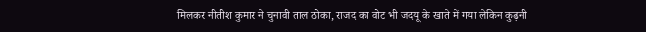मिलकर नीतीश कुमार ने चुनावी ताल ठोका, राजद का वोट भी जदयू के खाते में गया लेकिन कुढ़नी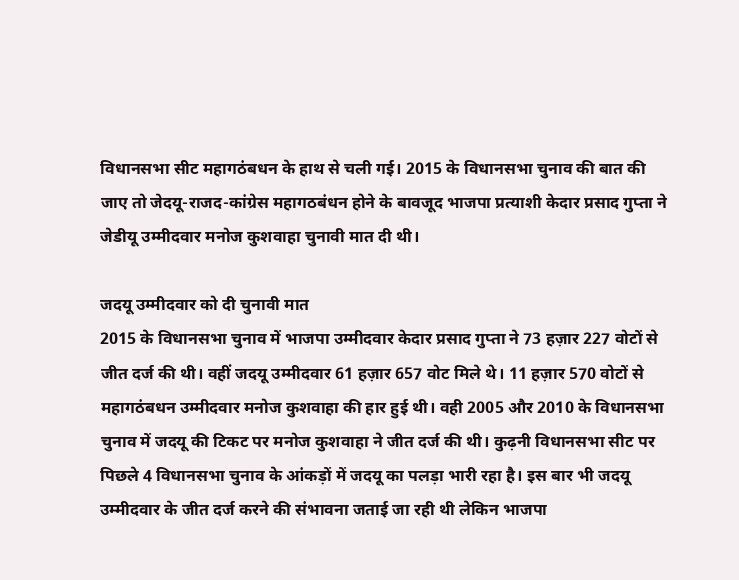विधानसभा सीट महागठंबधन के हाथ से चली गई। 2015 के विधानसभा चुनाव की बात की जाए तो जेदयू-राजद-कांग्रेस महागठबंधन होने के बावजूद भाजपा प्रत्याशी केदार प्रसाद गुप्ता ने जेडीयू उम्मीदवार मनोज कुशवाहा चुनावी मात दी थी।

जदयू उम्मीदवार को दी चुनावी मात
2015 के विधानसभा चुनाव में भाजपा उम्मीदवार केदार प्रसाद गुप्ता ने 73 हज़ार 227 वोटों से जीत दर्ज की थी। वहीं जदयू उम्मीदवार 61 हज़ार 657 वोट मिले थे। 11 हज़ार 570 वोटों से महागठंबधन उम्मीदवार मनोज कुशवाहा की हार हुई थी। वही 2005 और 2010 के विधानसभा चुनाव में जदयू की टिकट पर मनोज कुशवाहा ने जीत दर्ज की थी। कुढ़नी विधानसभा सीट पर पिछले 4 विधानसभा चुनाव के आंकड़ों में जदयू का पलड़ा भारी रहा है। इस बार भी जदयू उम्मीदवार के जीत दर्ज करने की संभावना जताई जा रही थी लेकिन भाजपा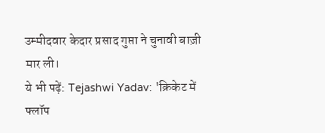उम्मीदवार केदार प्रसाद गुप्ता ने चुनावी बाज़ी मार ली।
ये भी पढ़ें: Tejashwi Yadav: 'क्रिकेट में फ्लॉप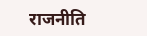राजनीति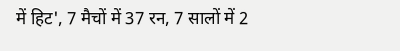में हिट', 7 मैचों में 37 रन, 7 सालों में 2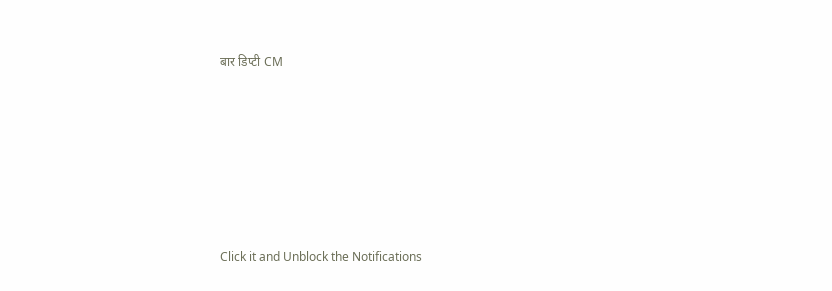बार डिप्टी CM












Click it and Unblock the Notifications